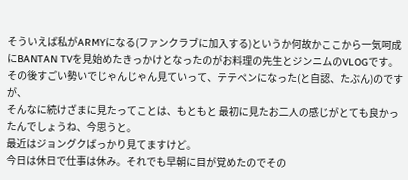そういえば私がARMYになる(ファンクラブに加入する)というか何故かここから一気呵成にBANTAN TVを見始めたきっかけとなったのがお料理の先生とジンニムのVLOGです。
その後すごい勢いでじゃんじゃん見ていって、テテペンになった(と自認、たぶん)のですが、
そんなに続けざまに見たってことは、もともと 最初に見たお二人の感じがとても良かったんでしょうね、今思うと。
最近はジョングクばっかり見てますけど。
今日は休日で仕事は休み。それでも早朝に目が覚めたのでその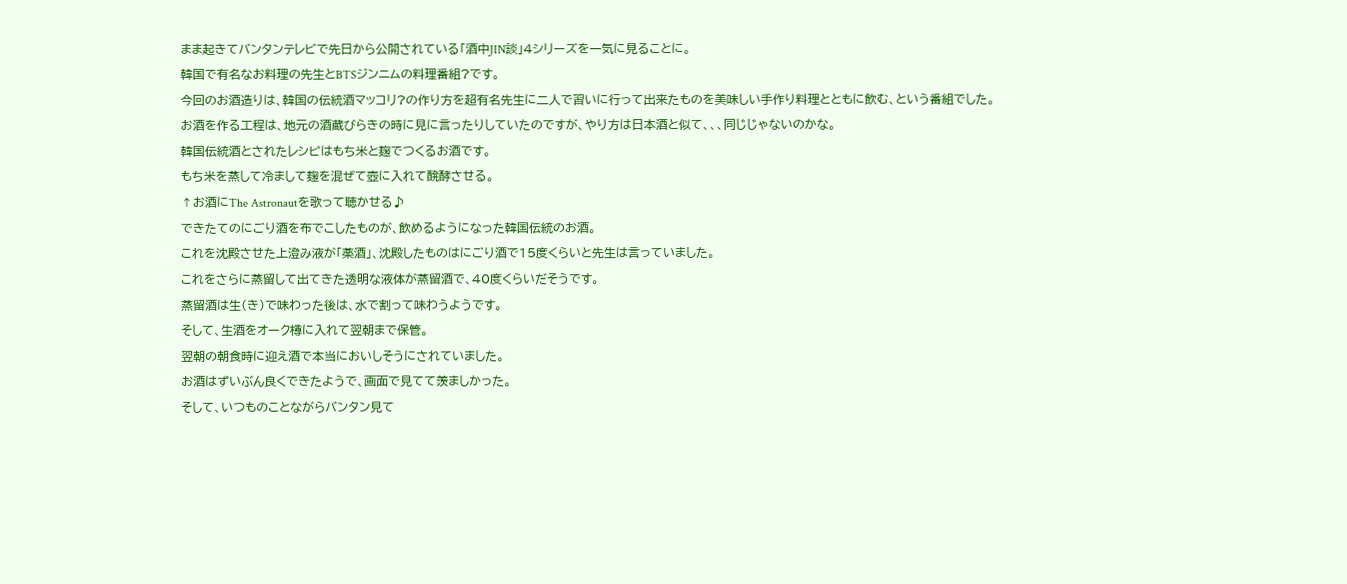まま起きてバンタンテレビで先日から公開されている「酒中JIN談」4シリーズを一気に見ることに。
韓国で有名なお料理の先生とBTSジンニムの料理番組?です。
今回のお酒造りは、韓国の伝統酒マッコリ?の作り方を超有名先生に二人で習いに行って出来たものを美味しい手作り料理とともに飲む、という番組でした。
お酒を作る工程は、地元の酒蔵びらきの時に見に言ったりしていたのですが、やり方は日本酒と似て、、、同じじゃないのかな。
韓国伝統酒とされたレシピはもち米と麹でつくるお酒です。
もち米を蒸して冷まして麹を混ぜて壺に入れて醗酵させる。
↑お酒にThe Astronautを歌って聴かせる♪
できたてのにごり酒を布でこしたものが、飲めるようになった韓国伝統のお酒。
これを沈殿させた上澄み液が「薬酒」、沈殿したものはにごり酒で15度くらいと先生は言っていました。
これをさらに蒸留して出てきた透明な液体が蒸留酒で、40度くらいだそうです。
蒸留酒は生(き)で味わった後は、水で割って味わうようです。
そして、生酒をオーク樽に入れて翌朝まで保管。
翌朝の朝食時に迎え酒で本当においしそうにされていました。
お酒はずいぶん良くできたようで、画面で見てて羨ましかった。
そして、いつものことながらバンタン見て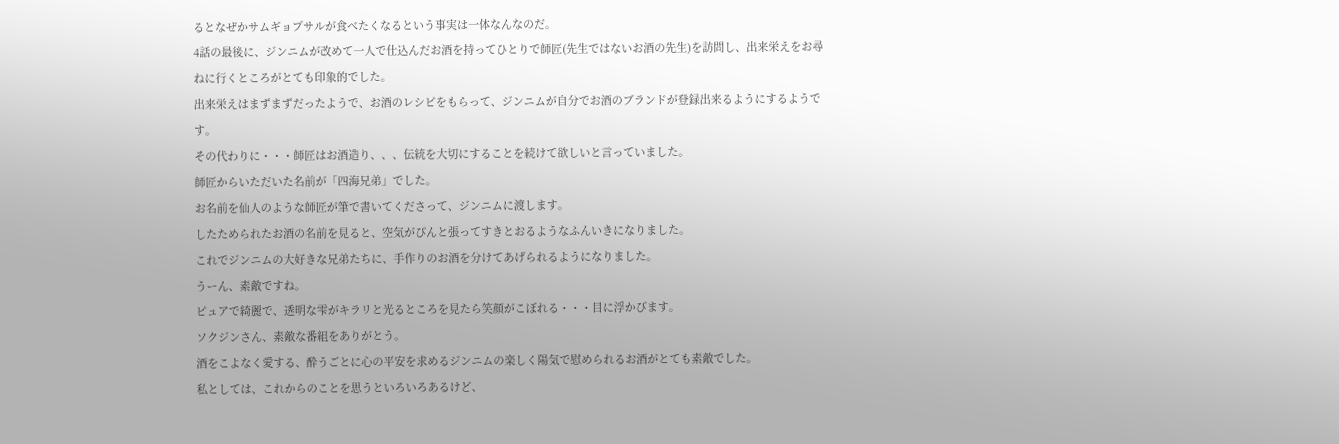るとなぜかサムギョプサルが食べたくなるという事実は一体なんなのだ。
4話の最後に、ジンニムが改めて一人で仕込んだお酒を持ってひとりで師匠(先生ではないお酒の先生)を訪問し、出来栄えをお尋ねに行くところがとても印象的でした。
出来栄えはまずまずだったようで、お酒のレシピをもらって、ジンニムが自分でお酒のブランドが登録出来るようにするようです。
その代わりに・・・師匠はお酒造り、、、伝統を大切にすることを続けて欲しいと言っていました。
師匠からいただいた名前が「四海兄弟」でした。
お名前を仙人のような師匠が筆で書いてくださって、ジンニムに渡します。
したためられたお酒の名前を見ると、空気がぴんと張ってすきとおるようなふんいきになりました。
これでジンニムの大好きな兄弟たちに、手作りのお酒を分けてあげられるようになりました。
うーん、素敵ですね。
ピュアで綺麗で、透明な雫がキラリと光るところを見たら笑顔がこぼれる・・・目に浮かびます。
ソクジンさん、素敵な番組をありがとう。
酒をこよなく愛する、酔うごとに心の平安を求めるジンニムの楽しく陽気で慰められるお酒がとても素敵でした。
私としては、これからのことを思うといろいろあるけど、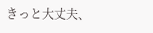きっと大丈夫、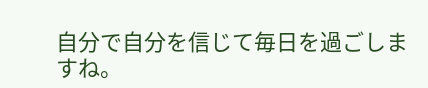自分で自分を信じて毎日を過ごしますね。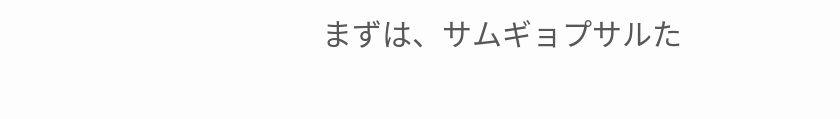まずは、サムギョプサルた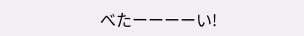べたーーーーい!